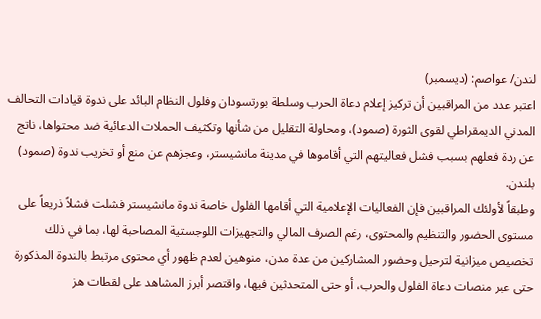لندن/ عواصم: (ديسمبر)
اعتبر عدد من المراقبين أن تركيز إعلام دعاة الحرب وسلطة بورتسودان وفلول النظام البائد على ندوة قيادات التحالف المدني الديمقراطي لقوى الثورة (صمود)، ومحاولة التقليل من شأنها وتكثيف الحملات الدعائية ضد محتواها، ناتج عن ردة فعلهم بسبب فشل فعاليتهم التي أقاموها في مدينة مانشيستر، وعجزهم عن منع أو تخريب ندوة (صمود) بلندن.
وطبقاً لأولئك المراقبين فإن الفعاليات الإعلامية التي أقامها الفلول خاصة ندوة مانشيستر فشلت فشلاً ذريعاً على مستوى الحضور والتنظيم والمحتوى، رغم الصرف المالي والتجهيزات اللوجستية المصاحبة لها، بما في ذلك تخصيص ميزانية لترحيل وحضور المشاركين من عدة مدن، منوهين لعدم ظهور أي محتوى مرتبط بالندوة المذكورة حتى عبر منصات دعاة الفلول والحرب، أو حتى المتحدثين فيها، واقتصر أبرز المشاهد على لقطات هز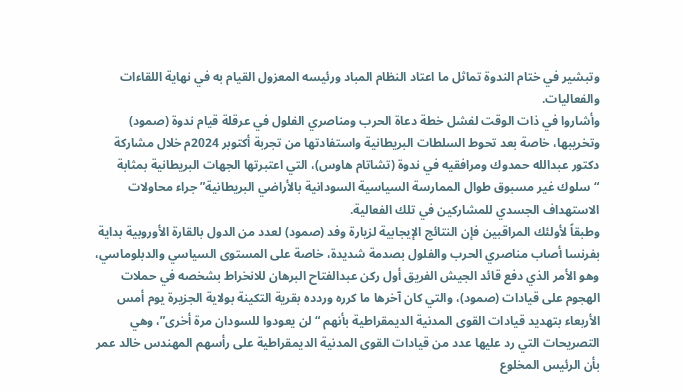وتبشير في ختام الندوة تماثل ما اعتاد النظام المباد ورئيسه المعزول القيام به في نهاية اللقاءات والفعاليات.
وأشاروا في ذات الوقت لفشل خطة دعاة الحرب ومناصري الفلول في عرقلة قيام ندوة (صمود) وتخريبها، خاصة بعد تحوط السلطات البريطانية واستفادتها من تجربة أكتوبر 2024م خلال مشاركة دكتور عبدالله حمدوك ومرافقيه في ندوة (تشاتام هاوس)، التي اعتبرتها الجهات البريطانية بمثابة “سلوك غير مسبوق طوال الممارسة السياسية السودانية بالأراضي البريطانية” جراء محاولات الاستهداف الجسدي للمشاركين في تلك الفعالية.
وطبقاً لأولئك المراقبين فإن النتائج الإيجابية لزيارة وفد (صمود) لعدد من الدول بالقارة الأوروبية بداية بفرنسا أصاب مناصري الحرب والفلول بصدمة شديدة، خاصة على المستوى السياسي والدبلوماسي، وهو الأمر الذي دفع قائد الجيش الفريق أول ركن عبدالفتاح البرهان للانخراط بشخصه في حملات الهجوم على قيادات (صمود)، والتي كان آخرها ما كرره وردده بقرية التكينة بولاية الجزيرة يوم أمس الأربعاء بتهديد قيادات القوى المدنية الديمقراطية بأنهم “لن يعودوا للسودان مرة أخرى”، وهي التصريحات التي رد عليها عدد من قيادات القوى المدنية الديمقراطية على رأسهم المهندس خالد عمر بأن الرئيس المخلوع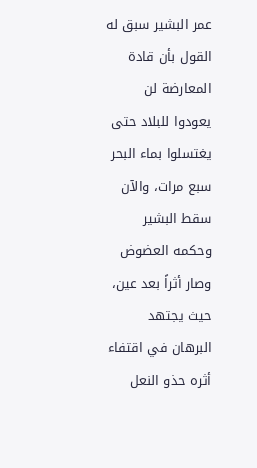عمر البشير سبق له القول بأن قادة المعارضة لن يعودوا للبلاد حتى يغتسلوا بماء البحر سبع مرات، والآن سقط البشير وحكمه العضوض وصار أثراً بعد عين، حيث يجتهد البرهان في اقتفاء أثره حذو النعل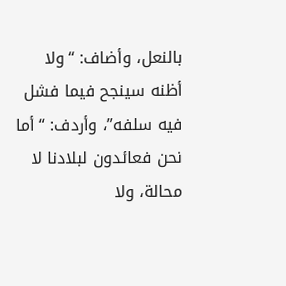بالنعل، وأضاف: “ولا أظنه سينجح فيما فشل فيه سلفه”، وأردف: “أما نحن فعائدون لبلادنا لا محالة، ولا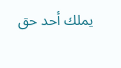يملك أحد حق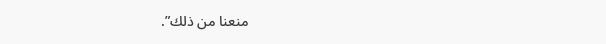منعنا من ذلك”.